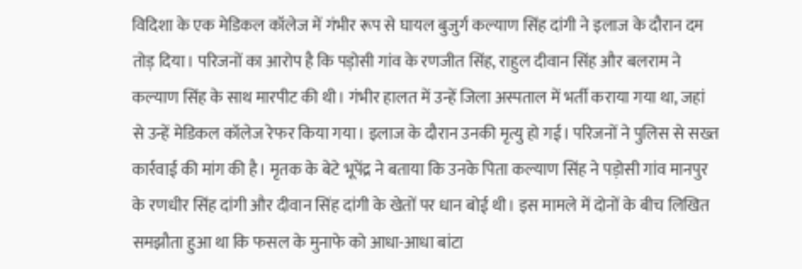विदिशा के एक मेडिकल कॉलेज में गंभीर रूप से घायल बुजुर्ग कल्याण सिंह दांगी ने इलाज के दौरान दम तोड़ दिया। परिजनों का आरोप है कि पड़ोसी गांव के रणजीत सिंह, राहुल दीवान सिंह और बलराम ने कल्याण सिंह के साथ मारपीट की थी। गंभीर हालत में उन्हें जिला अस्पताल में भर्ती कराया गया था, जहां से उन्हें मेडिकल कॉलेज रेफर किया गया। इलाज के दौरान उनकी मृत्यु हो गई। परिजनों ने पुलिस से सख्त कार्रवाई की मांग की है। मृतक के बेटे भूपेंद्र ने बताया कि उनके पिता कल्याण सिंह ने पड़ोसी गांव मानपुर के रणधीर सिंह दांगी और दीवान सिंह दांगी के खेतों पर धान बोई थी। इस मामले में दोनों के बीच लिखित समझौता हुआ था कि फसल के मुनाफे को आधा-आधा बांटा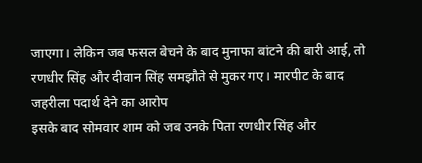जाएगा। लेकिन जब फसल बेचने के बाद मुनाफा बांटने की बारी आई, तो रणधीर सिंह और दीवान सिंह समझौते से मुकर गए। मारपीट के बाद जहरीला पदार्थ देने का आरोप
इसके बाद सोमवार शाम को जब उनके पिता रणधीर सिंह और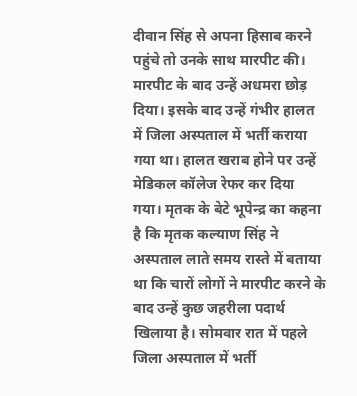दीवान सिंह से अपना हिसाब करने पहुंचे तो उनके साथ मारपीट की। मारपीट के बाद उन्हें अधमरा छोड़ दिया। इसके बाद उन्हें गंभीर हालत में जिला अस्पताल में भर्ती कराया गया था। हालत खराब होने पर उन्हें मेडिकल कॉलेज रेफर कर दिया गया। मृतक के बेटे भूपेन्द्र का कहना है कि मृतक कल्याण सिंह ने अस्पताल लाते समय रास्ते में बताया था कि चारों लोगों ने मारपीट करने के बाद उन्हें कुछ जहरीला पदार्थ खिलाया है। सोमवार रात में पहले जिला अस्पताल में भर्ती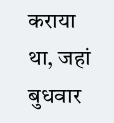कराया था, जहां बुधवार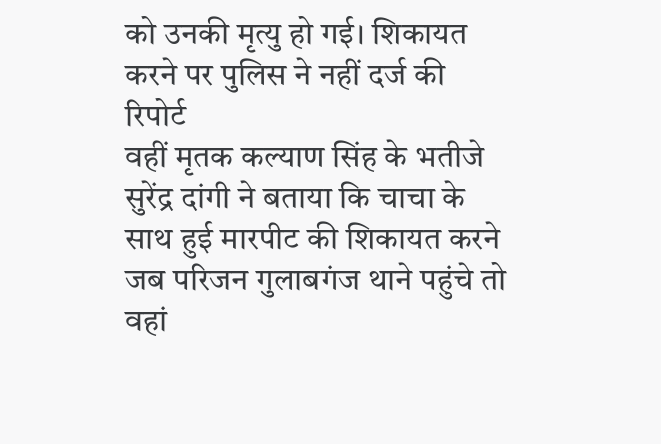को उनकी मृत्यु हो गई। शिकायत करने पर पुलिस ने नहीं दर्ज की रिपोर्ट
वहीं मृतक कल्याण सिंह के भतीजे सुरेंद्र दांगी ने बताया कि चाचा के साथ हुई मारपीट की शिकायत करने जब परिजन गुलाबगंज थाने पहुंचे तो वहां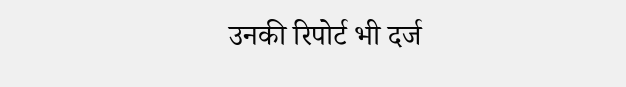उनकी रिपोर्ट भी दर्ज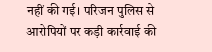नहीं की गई। परिजन पुलिस से आरोपियों पर कड़ी कार्रवाई की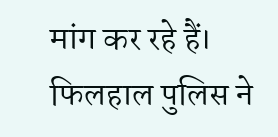मांग कर रहे हैं। फिलहाल पुलिस ने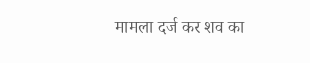मामला दर्ज कर शव का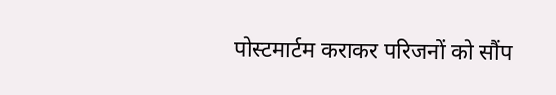पोस्टमार्टम कराकर परिजनों को सौंप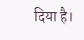दिया है।